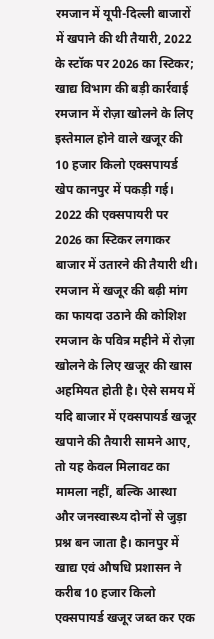रमजान में यूपी-दिल्ली बाजारों में खपाने की थी तैयारी, 2022 के स्टॉक पर 2026 का स्टिकर; खाद्य विभाग की बड़ी कार्रवाई
रमजान में रोज़ा खोलने के लिए इस्तेमाल होने वाले खजूर की 10 हजार किलो एक्सपायर्ड खेप कानपुर में पकड़ी गई। 2022 की एक्सपायरी पर 2026 का स्टिकर लगाकर बाजार में उतारने की तैयारी थी।
रमजान में खजूर की बढ़ी मांग का फायदा उठाने की कोशिश
रमजान के पवित्र महीने में रोज़ा खोलने के लिए खजूर की खास अहमियत होती है। ऐसे समय में यदि बाजार में एक्सपायर्ड खजूर खपाने की तैयारी सामने आए, तो यह केवल मिलावट का मामला नहीं, बल्कि आस्था और जनस्वास्थ्य दोनों से जुड़ा प्रश्न बन जाता है। कानपुर में खाद्य एवं औषधि प्रशासन ने करीब 10 हजार किलो एक्सपायर्ड खजूर जब्त कर एक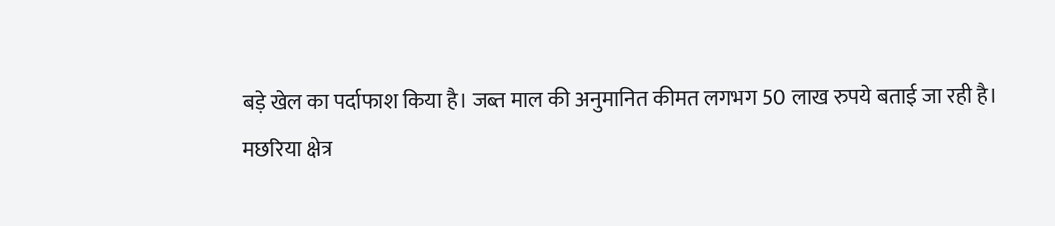बड़े खेल का पर्दाफाश किया है। जब्त माल की अनुमानित कीमत लगभग 50 लाख रुपये बताई जा रही है।
मछरिया क्षेत्र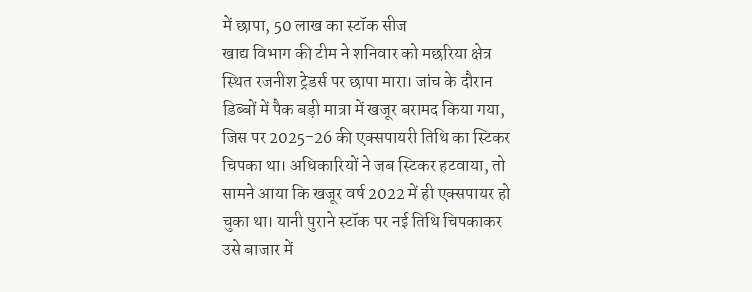में छापा, 50 लाख का स्टॉक सीज
खाद्य विभाग की टीम ने शनिवार को मछरिया क्षेत्र स्थित रजनीश ट्रेडर्स पर छापा मारा। जांच के दौरान डिब्बों में पैक बड़ी मात्रा में खजूर बरामद किया गया, जिस पर 2025-26 की एक्सपायरी तिथि का स्टिकर चिपका था। अधिकारियों ने जब स्टिकर हटवाया, तो सामने आया कि खजूर वर्ष 2022 में ही एक्सपायर हो चुका था। यानी पुराने स्टॉक पर नई तिथि चिपकाकर उसे बाजार में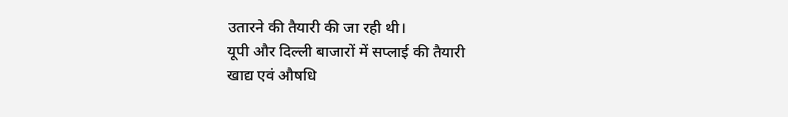उतारने की तैयारी की जा रही थी।
यूपी और दिल्ली बाजारों में सप्लाई की तैयारी
खाद्य एवं औषधि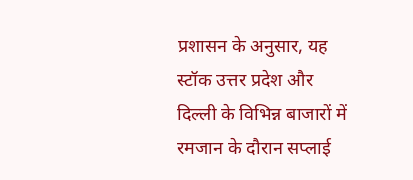प्रशासन के अनुसार, यह स्टॉक उत्तर प्रदेश और दिल्ली के विभिन्न बाजारों में रमजान के दौरान सप्लाई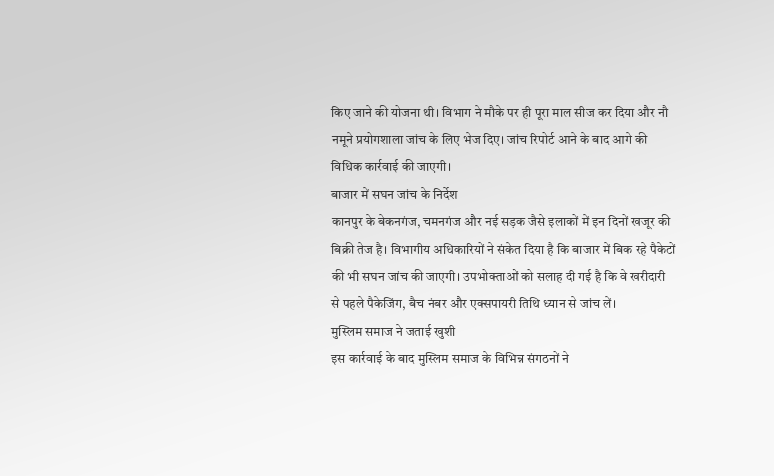किए जाने की योजना थी। विभाग ने मौके पर ही पूरा माल सीज कर दिया और नौ नमूने प्रयोगशाला जांच के लिए भेज दिए। जांच रिपोर्ट आने के बाद आगे की विधिक कार्रवाई की जाएगी।
बाजार में सघन जांच के निर्देश
कानपुर के बेकनगंज, चमनगंज और नई सड़क जैसे इलाकों में इन दिनों खजूर की बिक्री तेज है। विभागीय अधिकारियों ने संकेत दिया है कि बाजार में बिक रहे पैकेटों की भी सघन जांच की जाएगी। उपभोक्ताओं को सलाह दी गई है कि वे खरीदारी से पहले पैकेजिंग, बैच नंबर और एक्सपायरी तिथि ध्यान से जांच लें।
मुस्लिम समाज ने जताई खुशी
इस कार्रवाई के बाद मुस्लिम समाज के विभिन्न संगठनों ने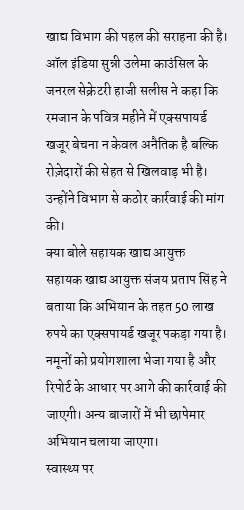खाद्य विभाग की पहल की सराहना की है। ऑल इंडिया सुन्नी उलेमा काउंसिल के जनरल सेक्रेटरी हाजी सलीस ने कहा कि रमजान के पवित्र महीने में एक्सपायर्ड खजूर बेचना न केवल अनैतिक है बल्कि रोज़ेदारों की सेहत से खिलवाड़ भी है। उन्होंने विभाग से कठोर कार्रवाई की मांग की।
क्या बोले सहायक खाद्य आयुक्त
सहायक खाद्य आयुक्त संजय प्रताप सिंह ने बताया कि अभियान के तहत 50 लाख रुपये का एक्सपायर्ड खजूर पकड़ा गया है। नमूनों को प्रयोगशाला भेजा गया है और रिपोर्ट के आधार पर आगे की कार्रवाई की जाएगी। अन्य बाजारों में भी छापेमार अभियान चलाया जाएगा।
स्वास्थ्य पर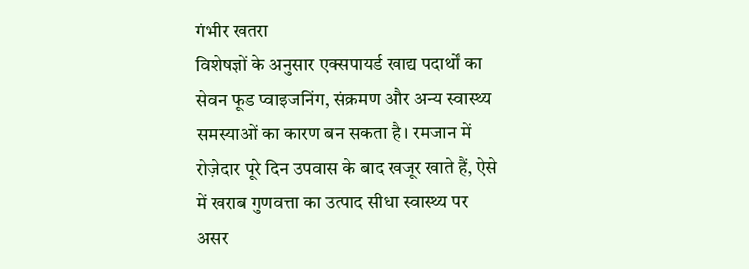गंभीर खतरा
विशेषज्ञों के अनुसार एक्सपायर्ड खाद्य पदार्थों का सेवन फूड प्वाइजनिंग, संक्रमण और अन्य स्वास्थ्य समस्याओं का कारण बन सकता है। रमजान में रोज़ेदार पूरे दिन उपवास के बाद खजूर खाते हैं, ऐसे में खराब गुणवत्ता का उत्पाद सीधा स्वास्थ्य पर असर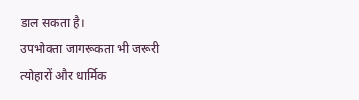डाल सकता है।
उपभोक्ता जागरूकता भी जरूरी
त्योहारों और धार्मिक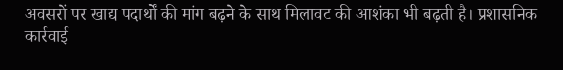अवसरों पर खाद्य पदार्थों की मांग बढ़ने के साथ मिलावट की आशंका भी बढ़ती है। प्रशासनिक कार्रवाई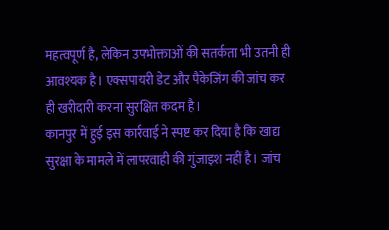महत्वपूर्ण है, लेकिन उपभोक्ताओं की सतर्कता भी उतनी ही आवश्यक है। एक्सपायरी डेट और पैकेजिंग की जांच कर ही खरीदारी करना सुरक्षित कदम है।
कानपुर में हुई इस कार्रवाई ने स्पष्ट कर दिया है कि खाद्य सुरक्षा के मामले में लापरवाही की गुंजाइश नहीं है। जांच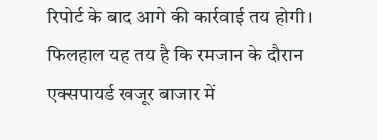रिपोर्ट के बाद आगे की कार्रवाई तय होगी। फिलहाल यह तय है कि रमजान के दौरान एक्सपायर्ड खजूर बाजार में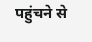पहुंचने से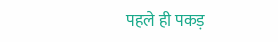पहले ही पकड़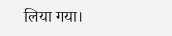लिया गया।